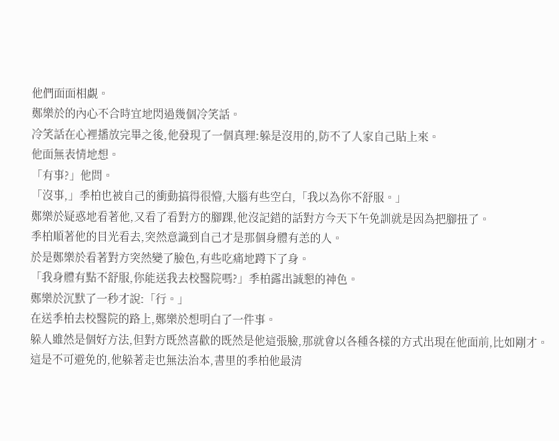他們面面相覷。
鄭樂於的內心不合時宜地閃過幾個冷笑話。
冷笑話在心裡播放完畢之後,他發現了一個真理:躲是沒用的,防不了人家自己貼上來。
他面無表情地想。
「有事?」他問。
「沒事,」季柏也被自己的衝動搞得很懵,大腦有些空白,「我以為你不舒服。」
鄭樂於疑惑地看著他,又看了看對方的腳踝,他沒記錯的話對方今天下午免訓就是因為把腳扭了。
季柏順著他的目光看去,突然意識到自己才是那個身體有恙的人。
於是鄭樂於看著對方突然變了臉色,有些吃痛地蹲下了身。
「我身體有點不舒服,你能送我去校醫院嗎?」季柏露出誠懇的神色。
鄭樂於沉默了一秒才說:「行。」
在送季柏去校醫院的路上,鄭樂於想明白了一件事。
躲人雖然是個好方法,但對方既然喜歡的既然是他這張臉,那就會以各種各樣的方式出現在他面前,比如剛才。
這是不可避免的,他躲著走也無法治本,書里的季柏他最清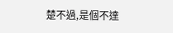楚不過,是個不達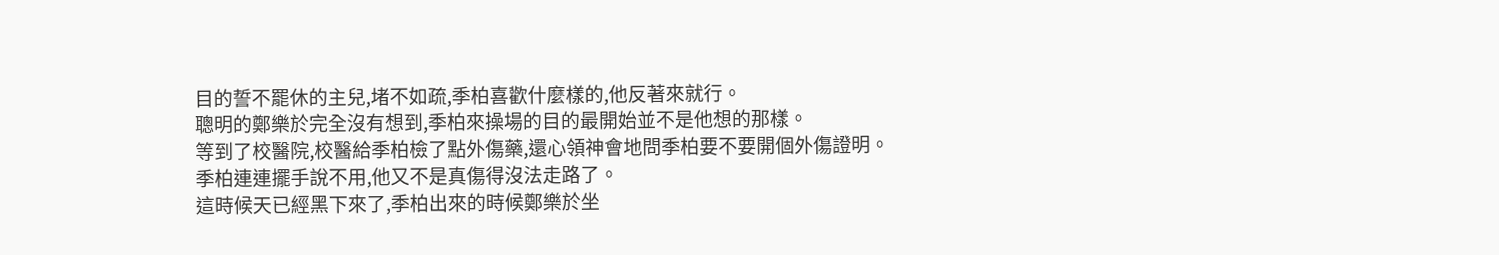目的誓不罷休的主兒,堵不如疏,季柏喜歡什麼樣的,他反著來就行。
聰明的鄭樂於完全沒有想到,季柏來操場的目的最開始並不是他想的那樣。
等到了校醫院,校醫給季柏檢了點外傷藥,還心領神會地問季柏要不要開個外傷證明。
季柏連連擺手說不用,他又不是真傷得沒法走路了。
這時候天已經黑下來了,季柏出來的時候鄭樂於坐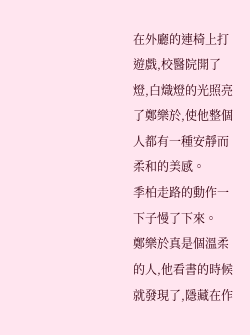在外廳的連椅上打遊戲,校醫院開了燈,白熾燈的光照亮了鄭樂於,使他整個人都有一種安靜而柔和的美感。
季柏走路的動作一下子慢了下來。
鄭樂於真是個溫柔的人,他看書的時候就發現了,隱藏在作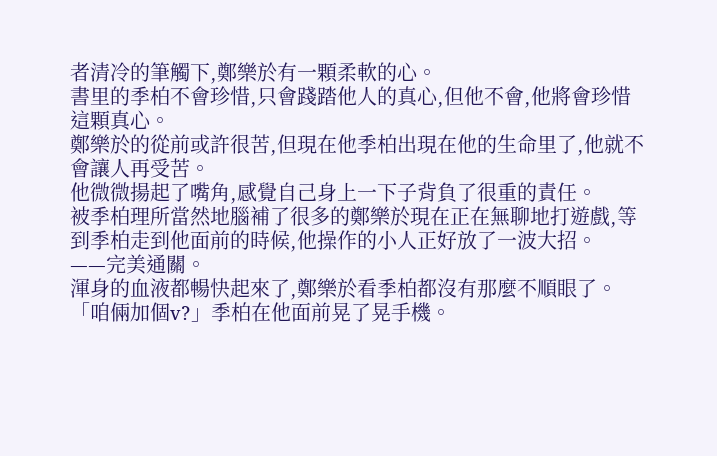者清冷的筆觸下,鄭樂於有一顆柔軟的心。
書里的季柏不會珍惜,只會踐踏他人的真心,但他不會,他將會珍惜這顆真心。
鄭樂於的從前或許很苦,但現在他季柏出現在他的生命里了,他就不會讓人再受苦。
他微微揚起了嘴角,感覺自己身上一下子背負了很重的責任。
被季柏理所當然地腦補了很多的鄭樂於現在正在無聊地打遊戲,等到季柏走到他面前的時候,他操作的小人正好放了一波大招。
——完美通關。
渾身的血液都暢快起來了,鄭樂於看季柏都沒有那麼不順眼了。
「咱倆加個v?」季柏在他面前晃了晃手機。